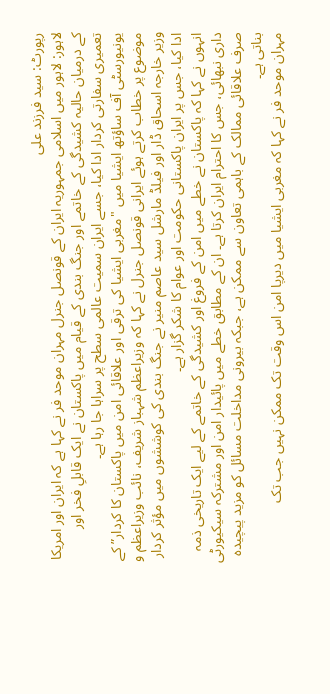رپورٹ: سید فرزند علی
لاہور: لاہور میں اسلامی جمہوریہ ایران کے قونصل جنرل مہران موحد فر نے کہا ہے کہ ایران اور امریکا کے درمیان حالیہ کشیدگی کے خاتمے اور جنگ بندی کے قیام میں پاکستان نے ایک قابلِ فخر اور تعمیری سفارتی کردار ادا کیا، جسے ایران سمیت عالمی سطح پر سراہا جا رہا ہے۔
یونیورسٹی آف ساؤتھ ایشیا میں "مغربی ایشیا کی ترقی اور علاقائی امن میں پاکستان کا کردار” کے موضوع پر خطاب کرتے ہوئے ایرانی قونصل جنرل نے کہا کہ وزیراعظم شہباز شریف، نائب وزیراعظم و وزیر خارجہ اسحاق ڈار اور فیلڈ مارشل سید عاصم منیر نے جنگ بندی کی کوششوں میں مؤثر کردار ادا کیا، جس پر ایران پاکستانی حکومت اور عوام کا شکر گزار ہے۔
انہوں نے کہا کہ پاکستان نے خطے میں امن کے فروغ اور کشیدگی کے خاتمے کے لیے ایک تاریخی ذمہ داری نبھائی، جس کا احترام ایران کرتا ہے۔ ان کے مطابق خطے میں پائیدار امن اور مشترکہ سیکیورٹی صرف علاقائی ممالک کے باہمی تعاون سے ممکن ہے، جبکہ بیرونی مداخلت مسائل کو مزید پیچیدہ بناتی ہے۔
مہران موحد فر نے کہا کہ مغربی ایشیا میں دیرپا امن اس وقت تک ممکن نہیں جب تک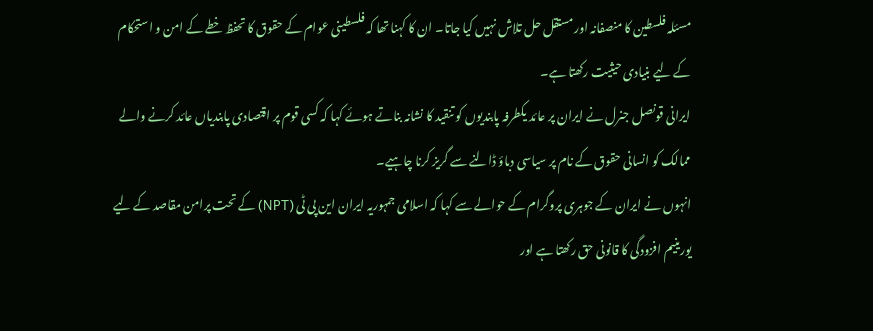مسئلہ فلسطین کا منصفانہ اور مستقل حل تلاش نہیں کیا جاتا۔ ان کا کہنا تھا کہ فلسطینی عوام کے حقوق کا تحفظ خطے کے امن و استحکام کے لیے بنیادی حیثیت رکھتا ہے۔
ایرانی قونصل جنرل نے ایران پر عائد یکطرفہ پابندیوں کو تنقید کا نشانہ بناتے ہوئے کہا کہ کسی قوم پر اقتصادی پابندیاں عائد کرنے والے ممالک کو انسانی حقوق کے نام پر سیاسی دباؤ ڈالنے سے گریز کرنا چاہیے۔
انہوں نے ایران کے جوہری پروگرام کے حوالے سے کہا کہ اسلامی جمہوریہ ایران این پی ٹی (NPT) کے تحت پرامن مقاصد کے لیے یورینیم افزودگی کا قانونی حق رکھتا ہے اور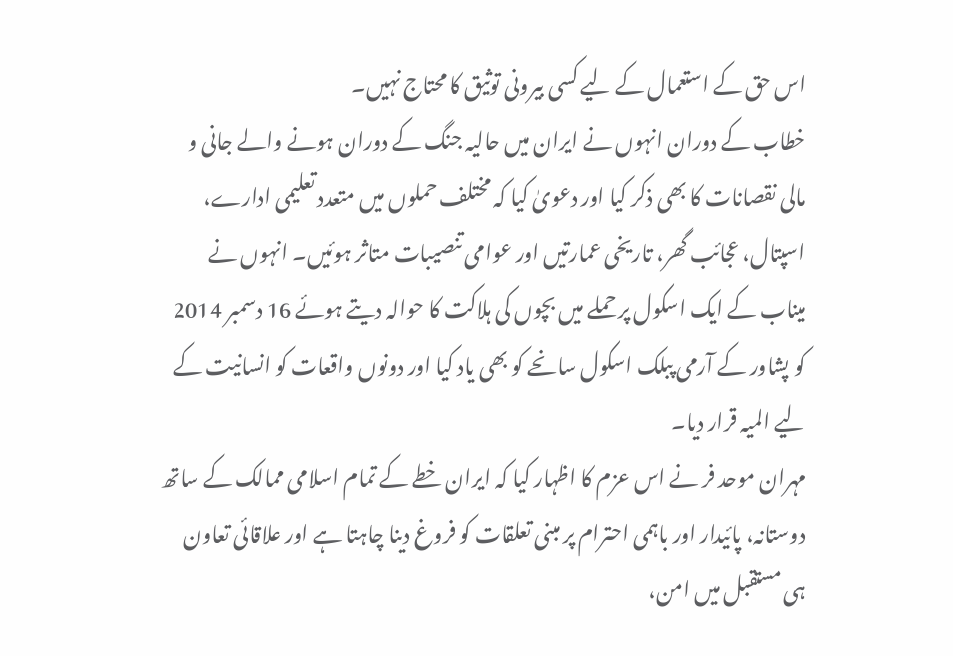اس حق کے استعمال کے لیے کسی بیرونی توثیق کا محتاج نہیں۔
خطاب کے دوران انہوں نے ایران میں حالیہ جنگ کے دوران ہونے والے جانی و مالی نقصانات کا بھی ذکر کیا اور دعویٰ کیا کہ مختلف حملوں میں متعدد تعلیمی ادارے، اسپتال، عجائب گھر، تاریخی عمارتیں اور عوامی تنصیبات متاثر ہوئیں۔ انہوں نے میناب کے ایک اسکول پر حملے میں بچوں کی ہلاکت کا حوالہ دیتے ہوئے 16 دسمبر 2014 کو پشاور کے آرمی پبلک اسکول سانحے کو بھی یاد کیا اور دونوں واقعات کو انسانیت کے لیے المیہ قرار دیا۔
مہران موحد فر نے اس عزم کا اظہار کیا کہ ایران خطے کے تمام اسلامی ممالک کے ساتھ دوستانہ، پائیدار اور باہمی احترام پر مبنی تعلقات کو فروغ دینا چاہتا ہے اور علاقائی تعاون ہی مستقبل میں امن،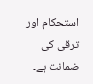استحکام اور ترقی کی ضمانت ہے۔